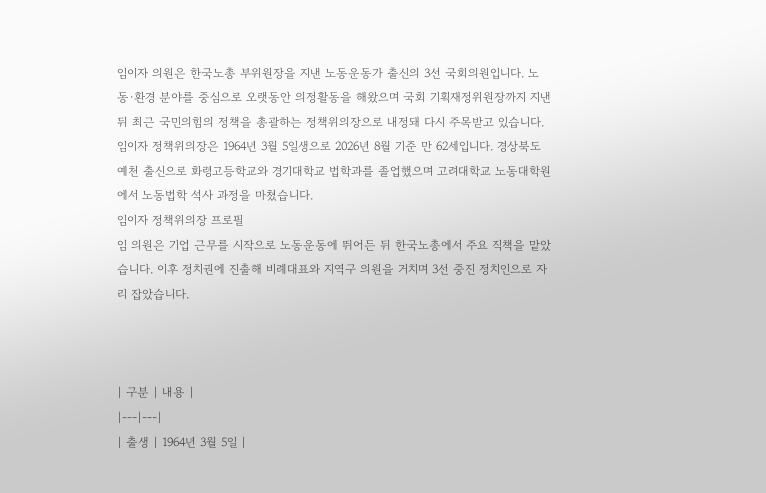임이자 의원은 한국노총 부위원장을 지낸 노동운동가 출신의 3선 국회의원입니다. 노동·환경 분야를 중심으로 오랫동안 의정활동을 해왔으며 국회 기획재정위원장까지 지낸 뒤 최근 국민의힘의 정책을 총괄하는 정책위의장으로 내정돼 다시 주목받고 있습니다.
임이자 정책위의장은 1964년 3월 5일생으로 2026년 8월 기준 만 62세입니다. 경상북도 예천 출신으로 화령고등학교와 경기대학교 법학과를 졸업했으며 고려대학교 노동대학원에서 노동법학 석사 과정을 마쳤습니다.
임이자 정책위의장 프로필
임 의원은 기업 근무를 시작으로 노동운동에 뛰어든 뒤 한국노총에서 주요 직책을 맡았습니다. 이후 정치권에 진출해 비례대표와 지역구 의원을 거치며 3선 중진 정치인으로 자리 잡았습니다.



| 구분 | 내용 |
|---|---|
| 출생 | 1964년 3월 5일 |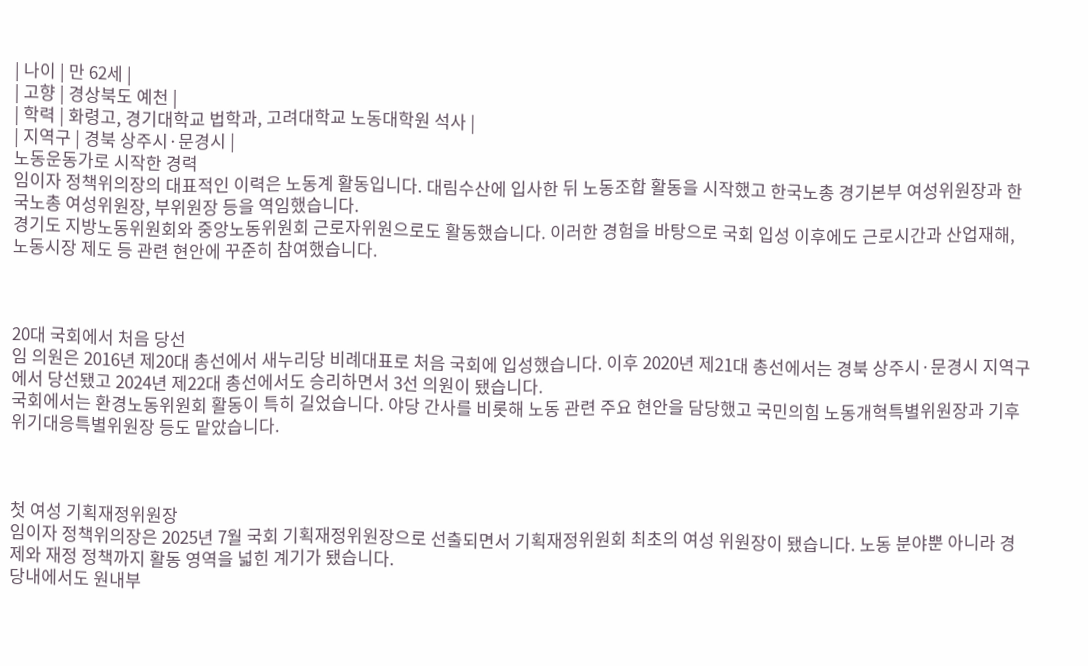| 나이 | 만 62세 |
| 고향 | 경상북도 예천 |
| 학력 | 화령고, 경기대학교 법학과, 고려대학교 노동대학원 석사 |
| 지역구 | 경북 상주시·문경시 |
노동운동가로 시작한 경력
임이자 정책위의장의 대표적인 이력은 노동계 활동입니다. 대림수산에 입사한 뒤 노동조합 활동을 시작했고 한국노총 경기본부 여성위원장과 한국노총 여성위원장, 부위원장 등을 역임했습니다.
경기도 지방노동위원회와 중앙노동위원회 근로자위원으로도 활동했습니다. 이러한 경험을 바탕으로 국회 입성 이후에도 근로시간과 산업재해, 노동시장 제도 등 관련 현안에 꾸준히 참여했습니다.



20대 국회에서 처음 당선
임 의원은 2016년 제20대 총선에서 새누리당 비례대표로 처음 국회에 입성했습니다. 이후 2020년 제21대 총선에서는 경북 상주시·문경시 지역구에서 당선됐고 2024년 제22대 총선에서도 승리하면서 3선 의원이 됐습니다.
국회에서는 환경노동위원회 활동이 특히 길었습니다. 야당 간사를 비롯해 노동 관련 주요 현안을 담당했고 국민의힘 노동개혁특별위원장과 기후위기대응특별위원장 등도 맡았습니다.



첫 여성 기획재정위원장
임이자 정책위의장은 2025년 7월 국회 기획재정위원장으로 선출되면서 기획재정위원회 최초의 여성 위원장이 됐습니다. 노동 분야뿐 아니라 경제와 재정 정책까지 활동 영역을 넓힌 계기가 됐습니다.
당내에서도 원내부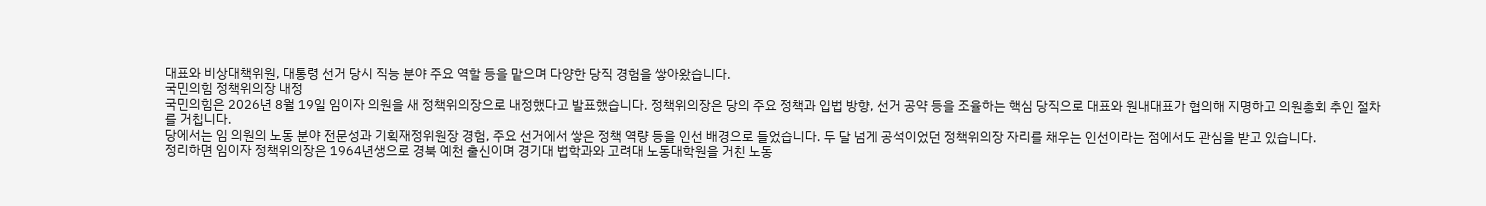대표와 비상대책위원, 대통령 선거 당시 직능 분야 주요 역할 등을 맡으며 다양한 당직 경험을 쌓아왔습니다.
국민의힘 정책위의장 내정
국민의힘은 2026년 8월 19일 임이자 의원을 새 정책위의장으로 내정했다고 발표했습니다. 정책위의장은 당의 주요 정책과 입법 방향, 선거 공약 등을 조율하는 핵심 당직으로 대표와 원내대표가 협의해 지명하고 의원총회 추인 절차를 거칩니다.
당에서는 임 의원의 노동 분야 전문성과 기획재정위원장 경험, 주요 선거에서 쌓은 정책 역량 등을 인선 배경으로 들었습니다. 두 달 넘게 공석이었던 정책위의장 자리를 채우는 인선이라는 점에서도 관심을 받고 있습니다.
정리하면 임이자 정책위의장은 1964년생으로 경북 예천 출신이며 경기대 법학과와 고려대 노동대학원을 거친 노동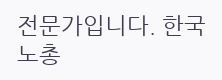전문가입니다. 한국노총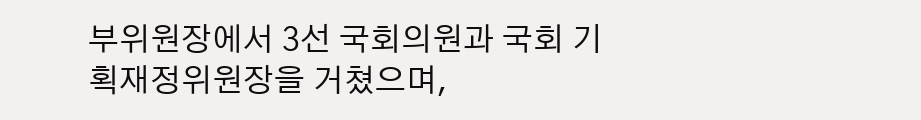부위원장에서 3선 국회의원과 국회 기획재정위원장을 거쳤으며,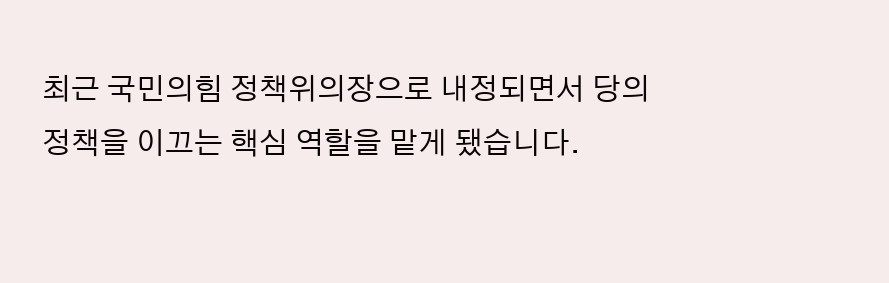최근 국민의힘 정책위의장으로 내정되면서 당의 정책을 이끄는 핵심 역할을 맡게 됐습니다.